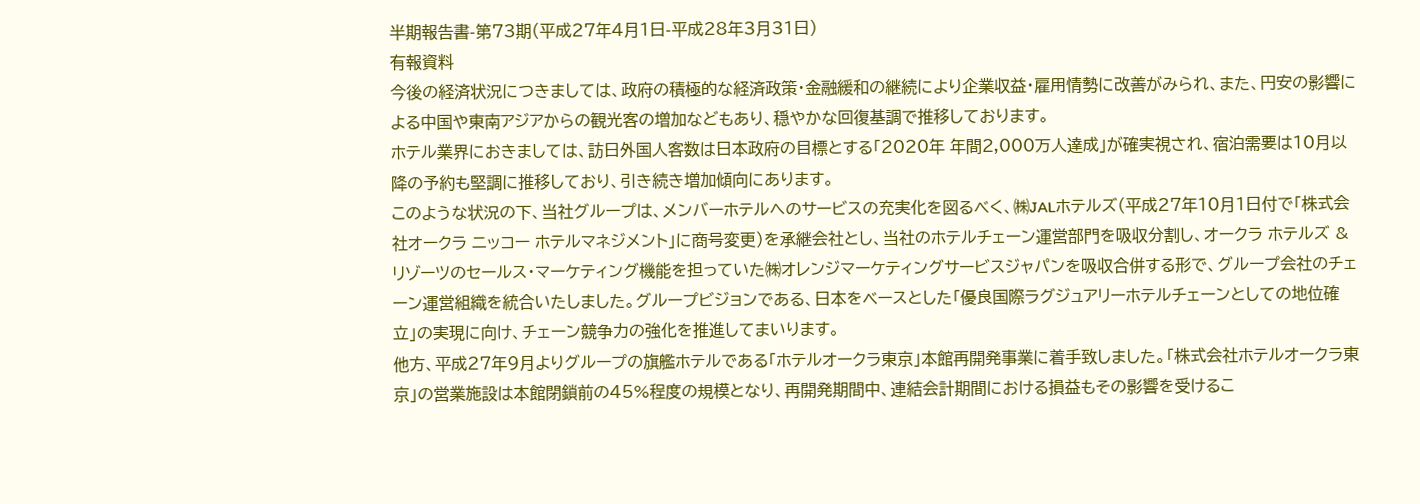半期報告書-第73期(平成27年4月1日-平成28年3月31日)
有報資料
今後の経済状況につきましては、政府の積極的な経済政策・金融緩和の継続により企業収益・雇用情勢に改善がみられ、また、円安の影響による中国や東南アジアからの観光客の増加などもあり、穏やかな回復基調で推移しております。
ホテル業界におきましては、訪日外国人客数は日本政府の目標とする「2020年 年間2,000万人達成」が確実視され、宿泊需要は10月以降の予約も堅調に推移しており、引き続き増加傾向にあります。
このような状況の下、当社グループは、メンバーホテルへのサービスの充実化を図るべく、㈱JALホテルズ(平成27年10月1日付で「株式会社オークラ ニッコー ホテルマネジメント」に商号変更)を承継会社とし、当社のホテルチェーン運営部門を吸収分割し、オークラ ホテルズ & リゾーツのセールス・マーケティング機能を担っていた㈱オレンジマーケティングサービスジャパンを吸収合併する形で、グループ会社のチェーン運営組織を統合いたしました。グループビジョンである、日本をベースとした「優良国際ラグジュアリーホテルチェーンとしての地位確立」の実現に向け、チェーン競争力の強化を推進してまいります。
他方、平成27年9月よりグループの旗艦ホテルである「ホテルオークラ東京」本館再開発事業に着手致しました。「株式会社ホテルオークラ東京」の営業施設は本館閉鎖前の45%程度の規模となり、再開発期間中、連結会計期間における損益もその影響を受けるこ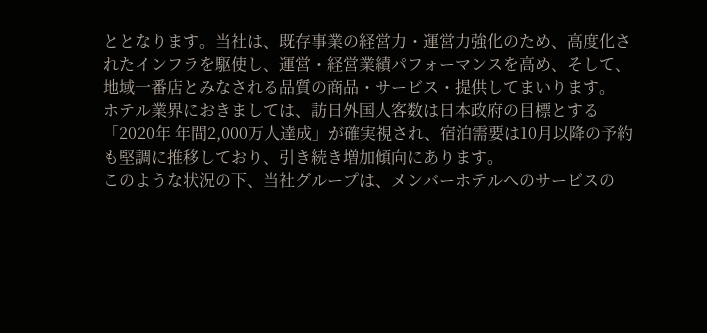ととなります。当社は、既存事業の経営力・運営力強化のため、高度化されたインフラを駆使し、運営・経営業績パフォーマンスを高め、そして、地域一番店とみなされる品質の商品・サービス・提供してまいります。
ホテル業界におきましては、訪日外国人客数は日本政府の目標とする「2020年 年間2,000万人達成」が確実視され、宿泊需要は10月以降の予約も堅調に推移しており、引き続き増加傾向にあります。
このような状況の下、当社グループは、メンバーホテルへのサービスの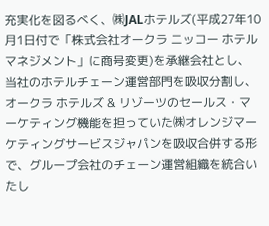充実化を図るべく、㈱JALホテルズ(平成27年10月1日付で「株式会社オークラ ニッコー ホテルマネジメント」に商号変更)を承継会社とし、当社のホテルチェーン運営部門を吸収分割し、オークラ ホテルズ & リゾーツのセールス・マーケティング機能を担っていた㈱オレンジマーケティングサービスジャパンを吸収合併する形で、グループ会社のチェーン運営組織を統合いたし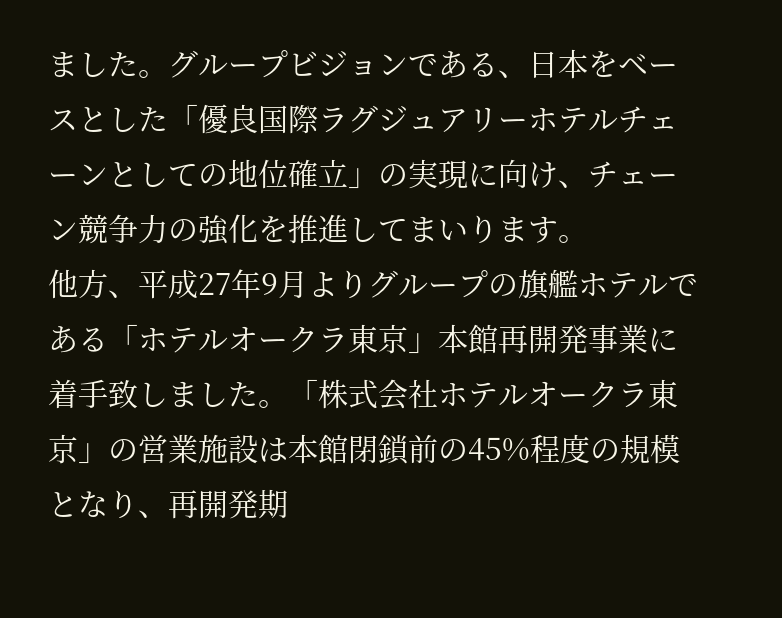ました。グループビジョンである、日本をベースとした「優良国際ラグジュアリーホテルチェーンとしての地位確立」の実現に向け、チェーン競争力の強化を推進してまいります。
他方、平成27年9月よりグループの旗艦ホテルである「ホテルオークラ東京」本館再開発事業に着手致しました。「株式会社ホテルオークラ東京」の営業施設は本館閉鎖前の45%程度の規模となり、再開発期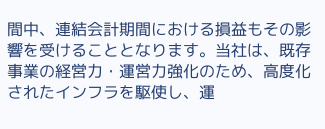間中、連結会計期間における損益もその影響を受けることとなります。当社は、既存事業の経営力・運営力強化のため、高度化されたインフラを駆使し、運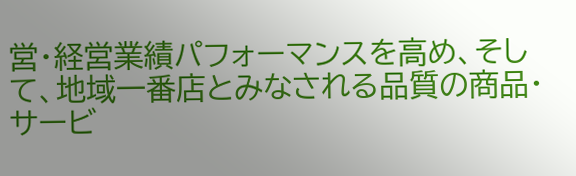営・経営業績パフォーマンスを高め、そして、地域一番店とみなされる品質の商品・サービ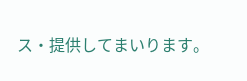ス・提供してまいります。